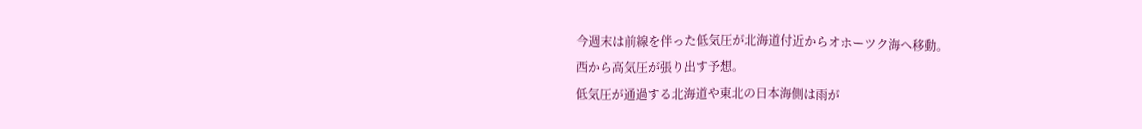今週末は前線を伴った低気圧が北海道付近からオホーツク海へ移動。
西から高気圧が張り出す予想。
低気圧が通過する北海道や東北の日本海側は雨が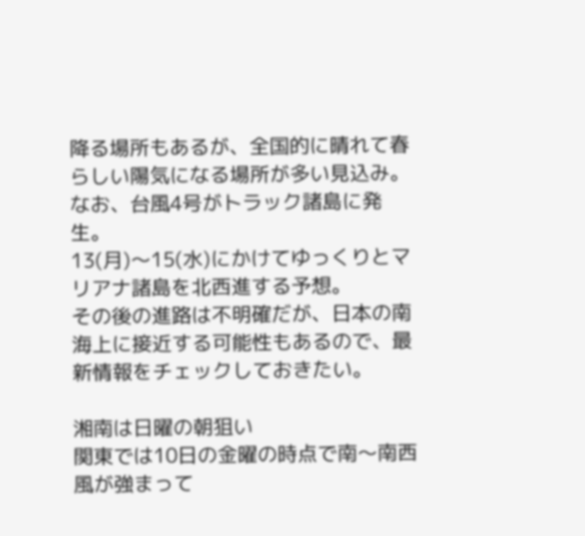降る場所もあるが、全国的に晴れて春らしい陽気になる場所が多い見込み。
なお、台風4号がトラック諸島に発生。
13(月)〜15(水)にかけてゆっくりとマリアナ諸島を北西進する予想。
その後の進路は不明確だが、日本の南海上に接近する可能性もあるので、最新情報をチェックしておきたい。

湘南は日曜の朝狙い
関東では10日の金曜の時点で南〜南西風が強まって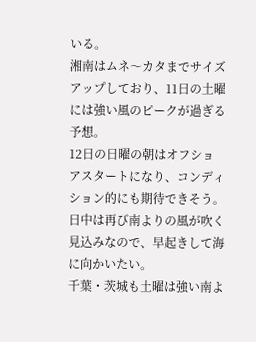いる。
湘南はムネ〜カタまでサイズアップしており、11日の土曜には強い風のピークが過ぎる予想。
12日の日曜の朝はオフショアスタートになり、コンディション的にも期待できそう。
日中は再び南よりの風が吹く見込みなので、早起きして海に向かいたい。
千葉・茨城も土曜は強い南よ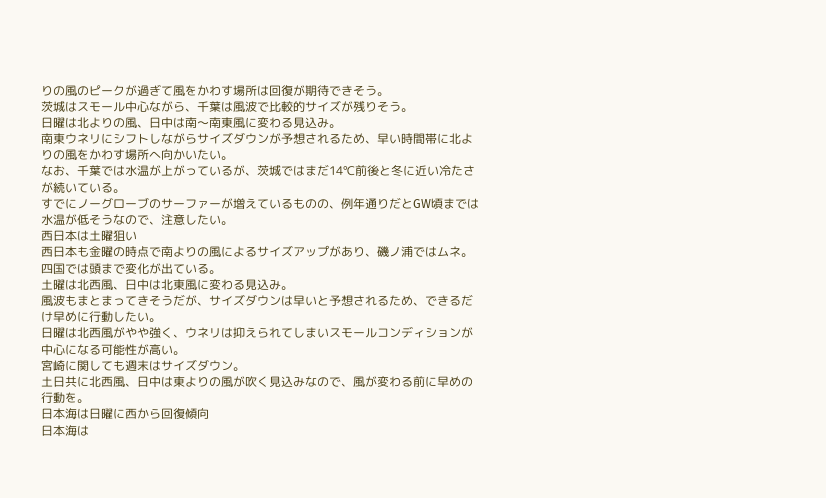りの風のピークが過ぎて風をかわす場所は回復が期待できそう。
茨城はスモール中心ながら、千葉は風波で比較的サイズが残りそう。
日曜は北よりの風、日中は南〜南東風に変わる見込み。
南東ウネリにシフトしながらサイズダウンが予想されるため、早い時間帯に北よりの風をかわす場所へ向かいたい。
なお、千葉では水温が上がっているが、茨城ではまだ14℃前後と冬に近い冷たさが続いている。
すでにノーグローブのサーファーが増えているものの、例年通りだとGW頃までは水温が低そうなので、注意したい。
西日本は土曜狙い
西日本も金曜の時点で南よりの風によるサイズアップがあり、磯ノ浦ではムネ。
四国では頭まで変化が出ている。
土曜は北西風、日中は北東風に変わる見込み。
風波もまとまってきそうだが、サイズダウンは早いと予想されるため、できるだけ早めに行動したい。
日曜は北西風がやや強く、ウネリは抑えられてしまいスモールコンディションが中心になる可能性が高い。
宮崎に関しても週末はサイズダウン。
土日共に北西風、日中は東よりの風が吹く見込みなので、風が変わる前に早めの行動を。
日本海は日曜に西から回復傾向
日本海は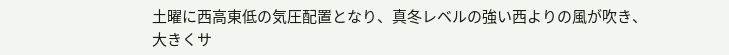土曜に西高東低の気圧配置となり、真冬レベルの強い西よりの風が吹き、大きくサ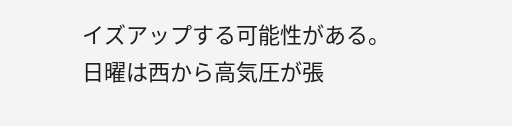イズアップする可能性がある。
日曜は西から高気圧が張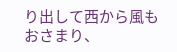り出して西から風もおさまり、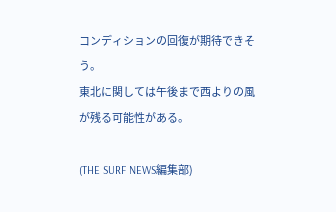コンディションの回復が期待できそう。
東北に関しては午後まで西よりの風が残る可能性がある。

(THE SURF NEWS編集部)